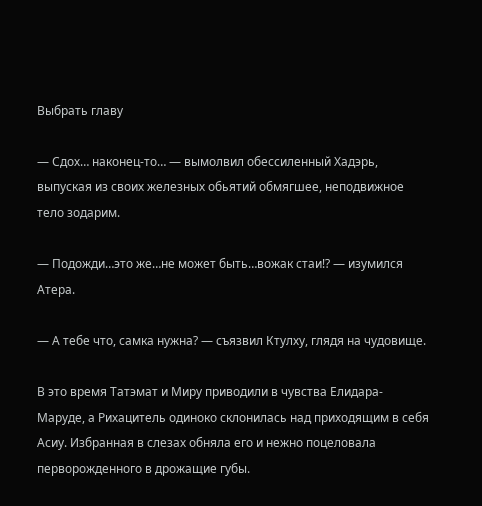Выбрать главу

— Сдох… наконец-то… — вымолвил обессиленный Хадэрь, выпуская из своих железных обьятий обмягшее, неподвижное тело зодарим.

— Подожди…это же…не может быть…вожак стаи!? — изумился Атера.

— А тебе что, самка нужна? — съязвил Ктулху, глядя на чудовище.

В это время Татэмат и Миру приводили в чувства Елидара-Маруде, а Рихацитель одиноко склонилась над приходящим в себя Асиу. Избранная в слезах обняла его и нежно поцеловала перворожденного в дрожащие губы.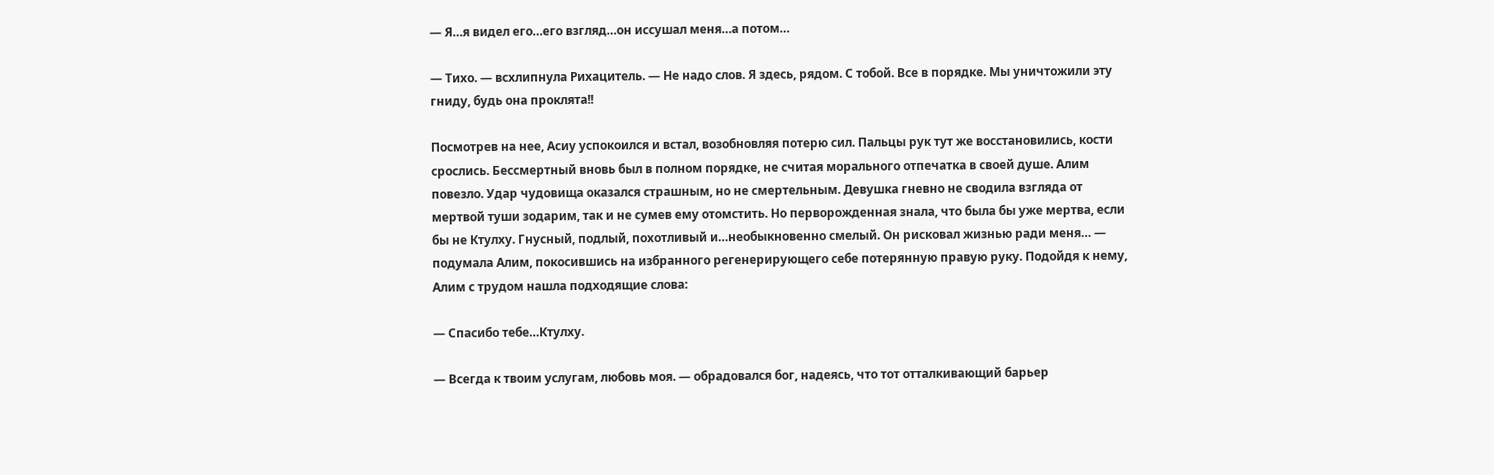— Я…я видел его…его взгляд…он иссушал меня…а потом…

— Тихо. — всхлипнула Рихацитель. — Не надо слов. Я здесь, рядом. С тобой. Все в порядке. Мы уничтожили эту гниду, будь она проклята!!

Посмотрев на нее, Асиу успокоился и встал, возобновляя потерю сил. Пальцы рук тут же восстановились, кости срослись. Бессмертный вновь был в полном порядке, не считая морального отпечатка в своей душе. Алим повезло. Удар чудовища оказался страшным, но не смертельным. Девушка гневно не сводила взгляда от мертвой туши зодарим, так и не сумев ему отомстить. Но перворожденная знала, что была бы уже мертва, если бы не Ктулху. Гнусный, подлый, похотливый и…необыкновенно смелый. Он рисковал жизнью ради меня… — подумала Алим, покосившись на избранного регенерирующего себе потерянную правую руку. Подойдя к нему, Алим с трудом нашла подходящие слова:

— Спасибо тебе…Ктулху.

— Всегда к твоим услугам, любовь моя. — обрадовался бог, надеясь, что тот отталкивающий барьер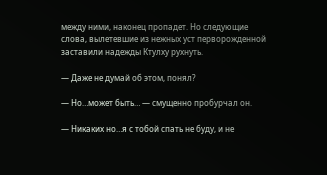между ними, наконец пропадет. Но следующие слова, вылетевшие из нежных уст перворожденной заставили надежды Ктулху рухнуть.

— Даже не думай об этом, понял?

— Но…может быть… — смущенно пробурчал он.

— Никаких но…я с тобой спать не буду, и не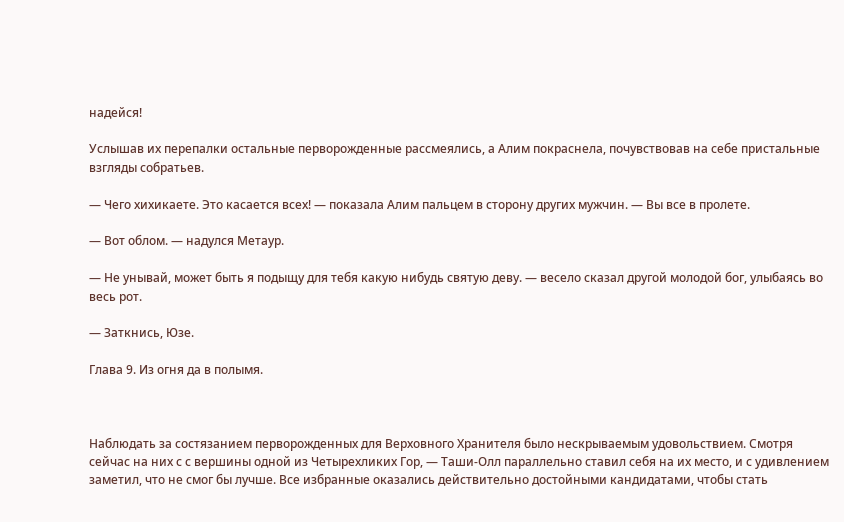надейся!

Услышав их перепалки остальные перворожденные рассмеялись, а Алим покраснела, почувствовав на себе пристальные взгляды собратьев.

— Чего хихикаете. Это касается всех! — показала Алим пальцем в сторону других мужчин. — Вы все в пролете.

— Вот облом. — надулся Метаур.

— Не унывай, может быть я подыщу для тебя какую нибудь святую деву. — весело сказал другой молодой бог, улыбаясь во весь рот.

— Заткнись, Юзе.

Глава 9. Из огня да в полымя.



Наблюдать за состязанием перворожденных для Верховного Хранителя было нескрываемым удовольствием. Смотря сейчас на них с с вершины одной из Четырехликих Гор, — Таши-Олл параллельно ставил себя на их место, и с удивлением заметил, что не смог бы лучше. Все избранные оказались действительно достойными кандидатами, чтобы стать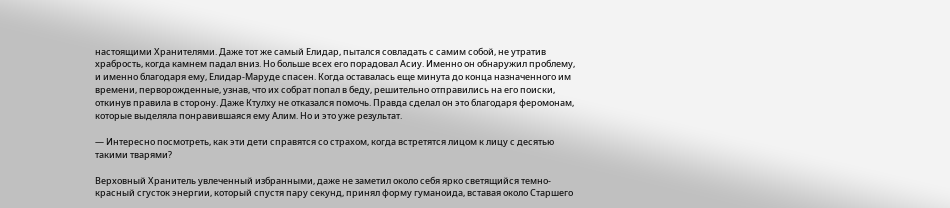настоящими Хранителями. Даже тот же самый Елидар, пытался совладать с самим собой, не утратив храбрость, когда камнем падал вниз. Но больше всех его порадовал Асиу. Именно он обнаружил проблему, и именно благодаря ему, Елидар-Маруде спасен. Когда оставалась еще минута до конца назначенного им времени, перворожденные, узнав, что их собрат попал в беду, решительно отправились на его поиски, откинув правила в сторону. Даже Ктулху не отказался помочь. Правда сделал он это благодаря феромонам, которые выделяла понравившаяся ему Алим. Но и это уже результат.

— Интересно посмотреть, как эти дети справятся со страхом, когда встретятся лицом к лицу с десятью такими тварями?

Верховный Хранитель увлеченный избранными, даже не заметил около себя ярко светящийся темно-красный сгусток энергии, который спустя пару секунд, принял форму гуманоида, вставая около Старшего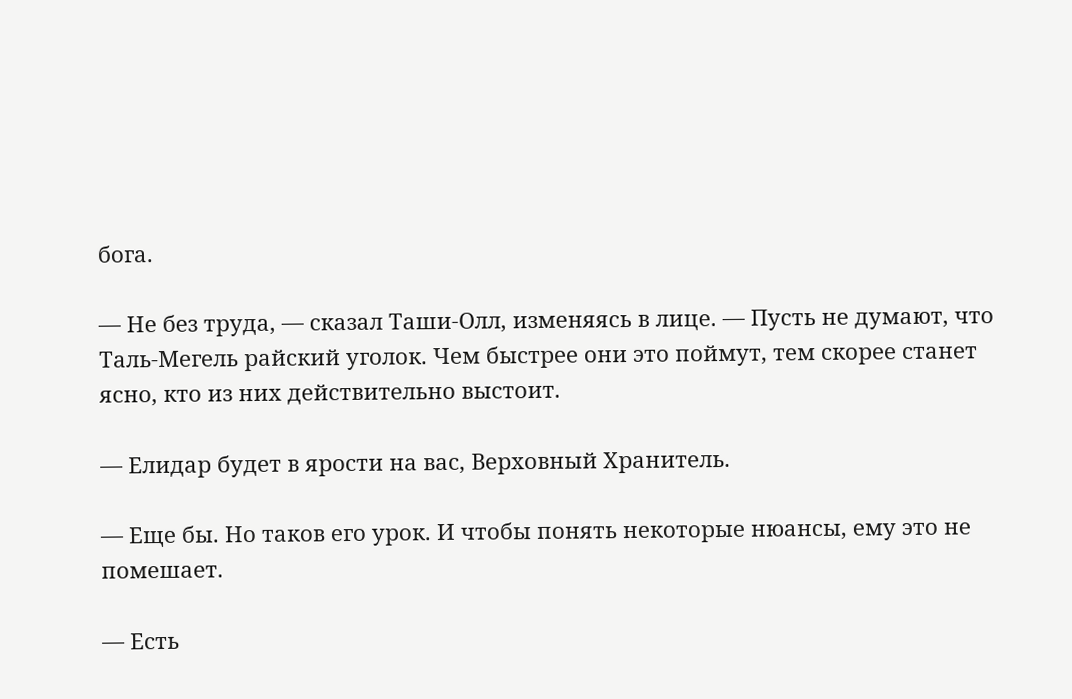бога.

— Не без труда, — сказал Таши-Олл, изменяясь в лице. — Пусть не думают, что Таль-Мегель райский уголок. Чем быстрее они это поймут, тем скорее станет ясно, кто из них действительно выстоит.

— Елидар будет в ярости на вас, Верховный Хранитель.

— Еще бы. Но таков его урок. И чтобы понять некоторые нюансы, ему это не помешает.

— Есть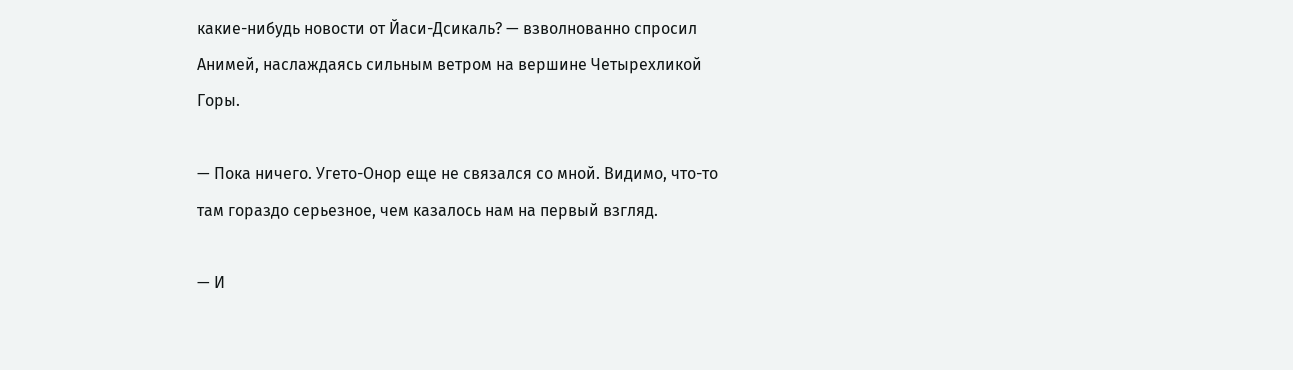какие-нибудь новости от Йаси-Дсикаль? — взволнованно спросил Анимей, наслаждаясь сильным ветром на вершине Четырехликой Горы.

— Пока ничего. Угето-Онор еще не связался со мной. Видимо, что-то там гораздо серьезное, чем казалось нам на первый взгляд.

— И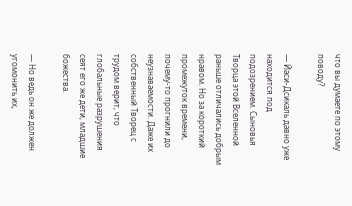что вы думаете по этому поводу?

— Йаси-Дсикаль давно уже находится под подозрением. Сыновья Творца этой Вселенной раньше отличались добрым нравом. Но за короткий промежуток времени, почему-то прогнили до неузнаваемости. Даже их собственный Творец с трудом верит, что глобальные разрушения сеят его же дети, младшие божества.

— Но ведь он же должен угомонить их,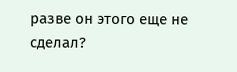разве он этого еще не сделал?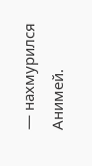— нахмурился Анимей.